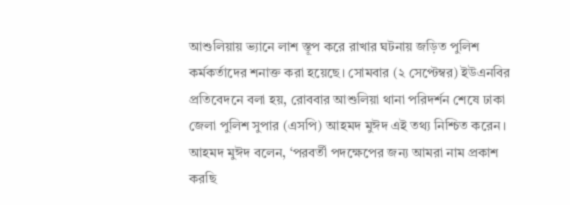আশুলিয়ায় ভ্যানে লাশ স্তূপ করে রাখার ঘটনায় জড়িত পুলিশ কর্মকর্তাদের শনাক্ত করা হয়েছে। সোমবার (২ সেপ্টেম্বর) ইউএনবির প্রতিবেদনে বলা হয়, রোববার আশুলিয়া থানা পরিদর্শন শেষে ঢাকা জেলা পুলিশ সুপার (এসপি) আহমদ মুঈদ এই তথ্য নিশ্চিত করেন।
আহমদ মুঈদ বলেন, ‘পরবর্তী পদক্ষেপের জন্য আমরা নাম প্রকাশ করছি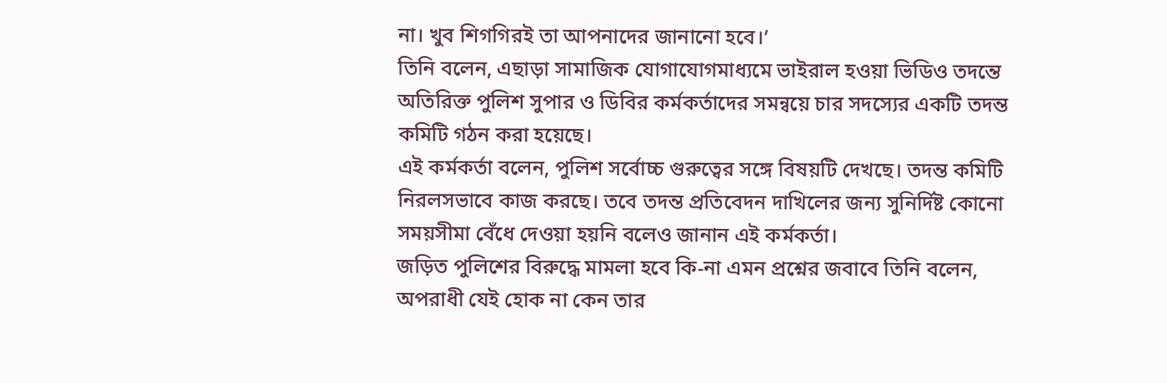না। খুব শিগগিরই তা আপনাদের জানানো হবে।’
তিনি বলেন, এছাড়া সামাজিক যোগাযোগমাধ্যমে ভাইরাল হওয়া ভিডিও তদন্তে অতিরিক্ত পুলিশ সুপার ও ডিবির কর্মকর্তাদের সমন্বয়ে চার সদস্যের একটি তদন্ত কমিটি গঠন করা হয়েছে।
এই কর্মকর্তা বলেন, পুলিশ সর্বোচ্চ গুরুত্বের সঙ্গে বিষয়টি দেখছে। তদন্ত কমিটি নিরলসভাবে কাজ করছে। তবে তদন্ত প্রতিবেদন দাখিলের জন্য সুনির্দিষ্ট কোনো সময়সীমা বেঁধে দেওয়া হয়নি বলেও জানান এই কর্মকর্তা।
জড়িত পুলিশের বিরুদ্ধে মামলা হবে কি-না এমন প্রশ্নের জবাবে তিনি বলেন, অপরাধী যেই হোক না কেন তার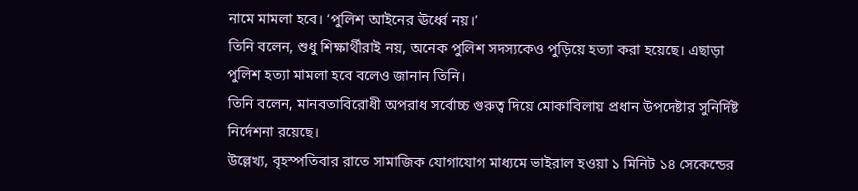নামে মামলা হবে। ‘পুলিশ আইনের ঊর্ধ্বে নয়।’
তিনি বলেন, শুধু শিক্ষার্থীরাই নয়, অনেক পুলিশ সদস্যকেও পুড়িয়ে হত্যা করা হয়েছে। এছাড়া পুলিশ হত্যা মামলা হবে বলেও জানান তিনি।
তিনি বলেন, মানবতাবিরোধী অপরাধ সর্বোচ্চ গুরুত্ব দিয়ে মোকাবিলায় প্রধান উপদেষ্টার সুনির্দিষ্ট নির্দেশনা রয়েছে।
উল্লেখ্য, বৃহস্পতিবার রাতে সামাজিক যোগাযোগ মাধ্যমে ভাইরাল হওয়া ১ মিনিট ১৪ সেকেন্ডের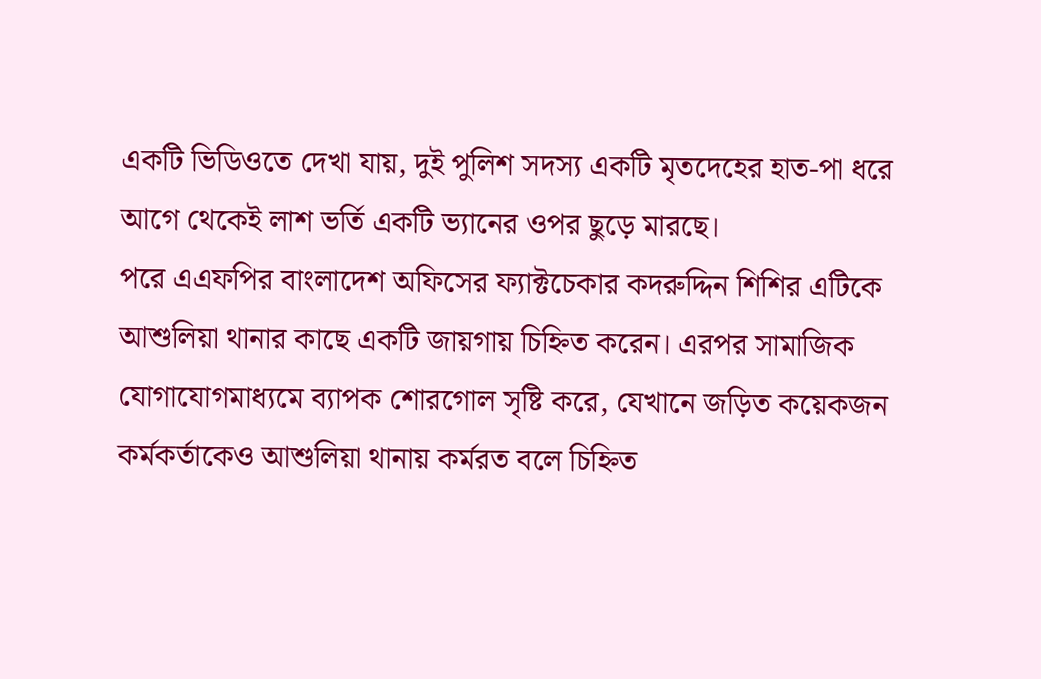একটি ভিডিওতে দেখা যায়, দুই পুলিশ সদস্য একটি মৃতদেহের হাত-পা ধরে আগে থেকেই লাশ ভর্তি একটি ভ্যানের ওপর ছুড়ে মারছে।
পরে এএফপির বাংলাদেশ অফিসের ফ্যাক্টচেকার কদরুদ্দিন শিশির এটিকে আশুলিয়া থানার কাছে একটি জায়গায় চিহ্নিত করেন। এরপর সামাজিক যোগাযোগমাধ্যমে ব্যাপক শোরগোল সৃষ্টি করে, যেখানে জড়িত কয়েকজন কর্মকর্তাকেও আশুলিয়া থানায় কর্মরত বলে চিহ্নিত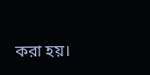করা হয়।